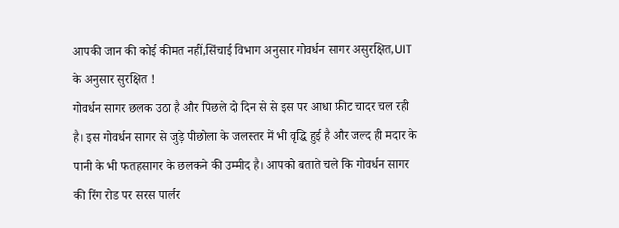आपकी जान की कोई कीमत नहीं,सिंचाई विभाग अनुसार गोवर्धन सागर असुरक्षित,UIT के अनुसार सुरक्षित !
गोवर्धन सागर छलक उठा है और पिछले दो दिन से से इस पर आधा फ़ीट चादर चल रही है। इस गोवर्धन सागर से जुड़े पीछोला के जलस्तर में भी वृद्धि हुई है और जल्द ही मदार के पानी के भी फतहसागर के छलकने की उम्मीद है। आपको बताते चले कि गोवर्धन सागर की रिंग रोड पर सरस पार्लर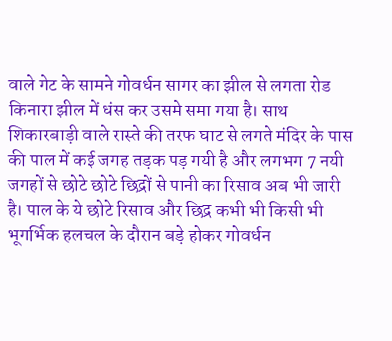वाले गेट के सामने गोवर्धन सागर का झील से लगता रोड किनारा झील में धंस कर उसमे समा गया है। साथ शिकारबाड़ी वाले रास्ते की तरफ घाट से लगते मंदिर के पास की पाल में कई जगह तड़क पड़ गयी है और लगभग 7 नयी जगहों से छोटे छोटे छिद्रों से पानी का रिसाव अब भी जारी है। पाल के ये छोटे रिसाव और छिद्र कभी भी किसी भी भूगर्भिक हलचल के दौरान बड़े होकर गोवर्धन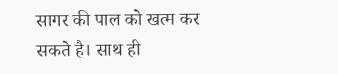सागर की पाल को खत्म कर सकते है। साथ ही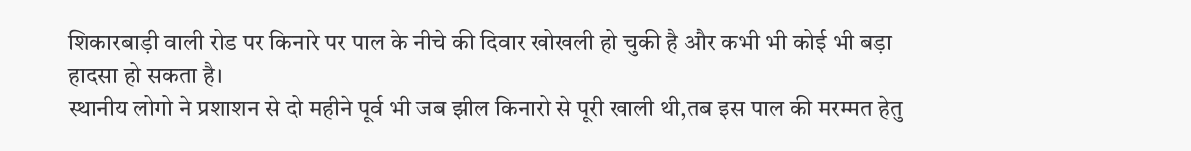शिकारबाड़ी वाली रोड पर किनारे पर पाल के नीचे की दिवार खोखली हो चुकी है और कभी भी कोई भी बड़ा हादसा हो सकता है।
स्थानीय लोगो ने प्रशाशन से दो महीने पूर्व भी जब झील किनारो से पूरी खाली थी,तब इस पाल की मरम्मत हेतु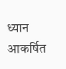ध्यान आकर्षित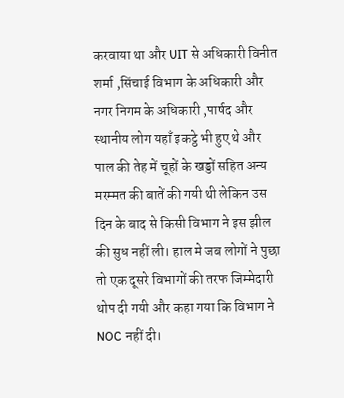करवाया था और UIT से अधिकारी विनीत शर्मा ,सिंचाई विभाग के अधिकारी और नगर निगम के अधिकारी ,पार्षद और स्थानीय लोग यहाँ इकट्ठे भी हुए थे और पाल की तेह में चूहों के खड्डों सहित अन्य मरम्मत की बातें की गयी थी लेकिन उस दिन के बाद से किसी विभाग ने इस झील की सुध नहीं ली। हाल मे जब लोगों ने पुछा तो एक दूसरे विभागों की तरफ जिम्मेदारी थोप दी गयी और कहा गया कि विभाग ने NOC नहीं दी।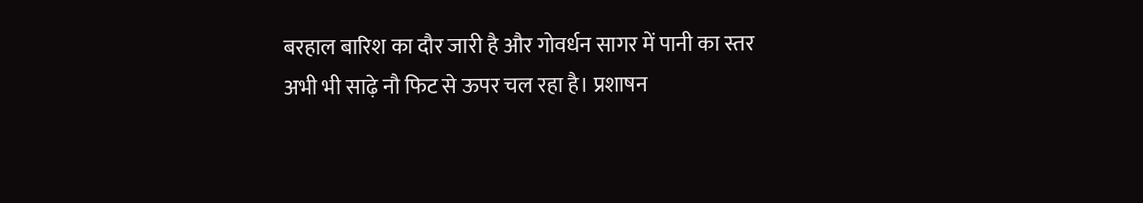बरहाल बारिश का दौर जारी है और गोवर्धन सागर में पानी का स्तर अभी भी साढ़े नौ फिट से ऊपर चल रहा है। प्रशाषन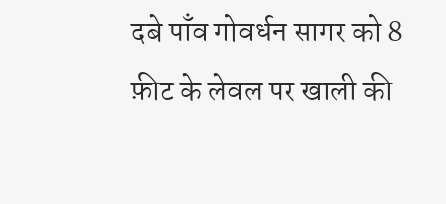दबे पाँव गोवर्धन सागर को 8 फ़ीट के लेवल पर खाली की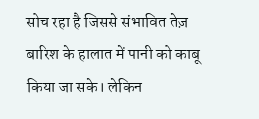सोच रहा है जिससे संभावित तेज़ बारिश के हालात में पानी को काबू किया जा सके। लेकिन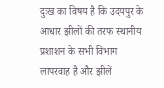दुःख का विषय है कि उदयपुर के आधार झीलों की तरफ स्थानीय प्रशाशन के सभी विभाग लापरवाह है और झीलें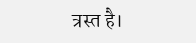त्रस्त है।